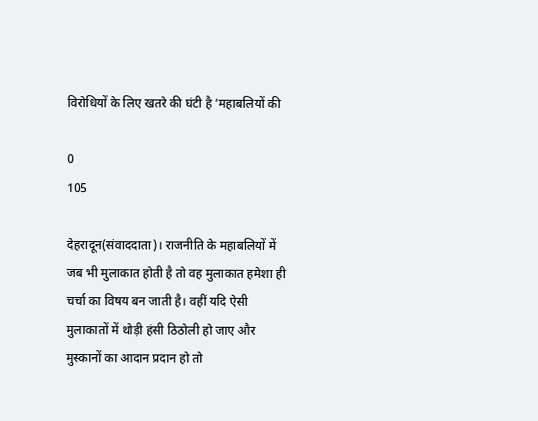विरोधियों के लिए खतरे की घंटी है ‘महाबलियों की

0
105

देहरादून(संवाददाता)। राजनीति के महाबलियों में जब भी मुलाकात होती है तो वह मुलाकात हमेशा ही चर्चा का विषय बन जाती है। वहीं यदि ऐसी मुलाकातों में थोड़ी हंसी ठिठोली हो जाए और मुस्कानों का आदान प्रदान हो तो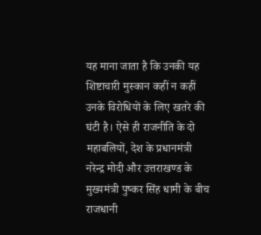यह माना जाता है कि उनकी यह शिष्टाचारी मुस्कान कहीं न कहीं उनके विरोधियों के लिए खतरे की घंटी है। ऐसे ही राजनीति के दो महाबलियों, देश के प्रधानमंत्री नरेन्द्र मोदी और उत्तराखण्ड के मुख्यमंत्री पुष्कर सिंह धामी के बीच राजधानी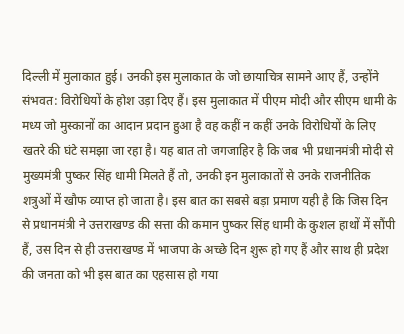दिल्ली में मुलाकात हुई। उनकी इस मुलाकात के जो छायाचित्र सामने आए हैं, उन्होंने संभवत: विरोधियों के होश उड़ा दिए हैं। इस मुलाकात में पीएम मोदी और सीएम धामी के मध्य जो मुस्कानों का आदान प्रदान हुआ है वह कहीं न कहीं उनके विरोधियों के लिए खतरे की घंटे समझा जा रहा है। यह बात तो जगजाहिर है कि जब भी प्रधानमंत्री मोदी से मुख्यमंत्री पुष्कर सिंह धामी मिलते हैं तो, उनकी इन मुलाकातों से उनके राजनीतिक शत्रुओं में खौफ व्याप्त हो जाता है। इस बात का सबसे बड़ा प्रमाण यही है कि जिस दिन से प्रधानमंत्री ने उत्तराखण्ड की सत्ता की कमान पुष्कर सिंह धामी के कुशल हाथों में सौंपी हैं, उस दिन से ही उत्तराखण्ड में भाजपा के अच्छे दिन शुरू हो गए हैं और साथ ही प्रदेश की जनता को भी इस बात का एहसास हो गया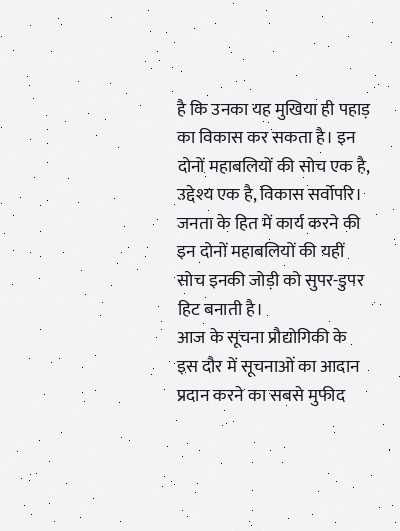है कि उनका यह मुखिया ही पहाड़ का विकास कर सकता है। इन दोनों महाबलियों की सोच एक है, उद्देश्य एक है, विकास सर्वोपरि। जनता के हित में कार्य करने की इन दोनों महाबलियों की यहीं सोच इनकी जोड़ी को सुपर-डुपर हिट बनाती है।
आज के सूचना प्रौद्योगिकी के इस दौर में सूचनाओं का आदान प्रदान करने का सबसे मुफीद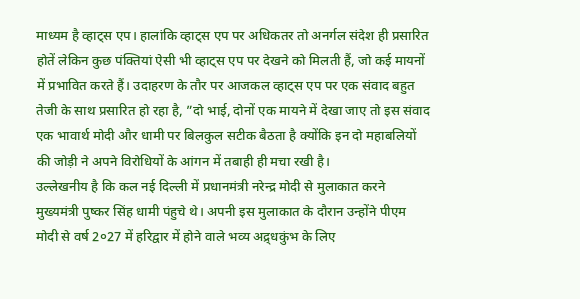माध्यम है व्हाट्स एप। हालांकि व्हाट्स एप पर अधिकतर तो अनर्गल संदेश ही प्रसारित होतें लेकिन कुछ पंक्तियां ऐसी भी व्हाट्स एप पर देखने को मिलती हैं, जो कई मायनों में प्रभावित करते हैं। उदाहरण के तौर पर आजकल व्हाट्स एप पर एक संवाद बहुत तेजी के साथ प्रसारित हो रहा है, ”दो भाई, दोनों एक मायने में देखा जाए तो इस संवाद एक भावार्थ मोदी और धामी पर बिलकुल सटीक बैठता है क्योंकि इन दो महाबलियों की जोड़ी ने अपने विरोधियों के आंगन में तबाही ही मचा रखी है।
उल्लेखनीय है कि कल नई दिल्ली में प्रधानमंत्री नरेन्द्र मोदी से मुलाकात करने मुख्यमंत्री पुष्कर सिंह धामी पंहुचे थे। अपनी इस मुलाकात के दौरान उन्होंने पीएम मोदी से वर्ष 2०27 में हरिद्वार में होने वाले भव्य अद्र्धकुंभ के लिए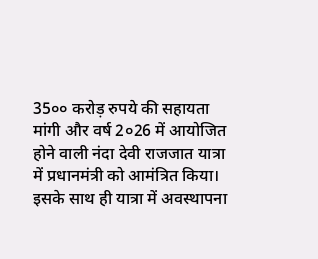35०० करोड़ रुपये की सहायता मांगी और वर्ष 2०26 में आयोजित होने वाली नंदा देवी राजजात यात्रा में प्रधानमंत्री को आमंत्रित किया। इसके साथ ही यात्रा में अवस्थापना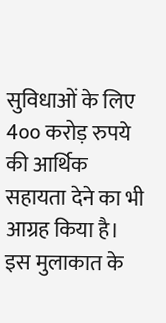सुविधाओं के लिए 4०० करोड़ रुपये की आर्थिक सहायता देने का भी आग्रह किया है। इस मुलाकात के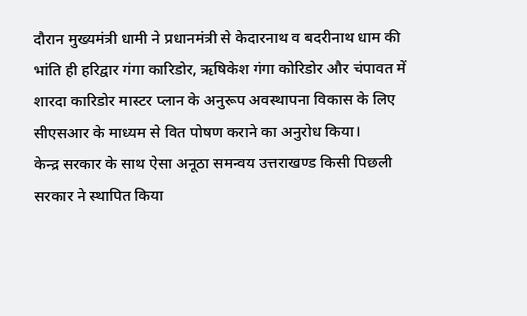दौरान मुख्यमंत्री धामी ने प्रधानमंत्री से केदारनाथ व बदरीनाथ धाम की भांति ही हरिद्वार गंगा कारिडोर, ऋषिकेश गंगा कोरिडोर और चंपावत में शारदा कारिडोर मास्टर प्लान के अनुरूप अवस्थापना विकास के लिए सीएसआर के माध्यम से वित पोषण कराने का अनुरोध किया।
केन्द्र सरकार के साथ ऐसा अनूठा समन्वय उत्तराखण्ड किसी पिछली सरकार ने स्थापित किया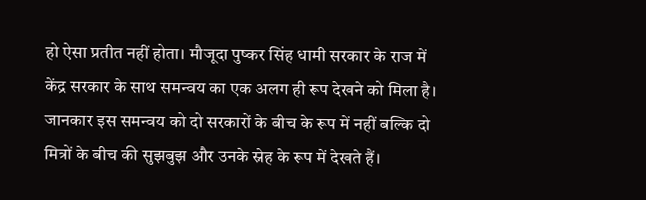हो ऐसा प्रतीत नहीं होता। मौजूदा पुष्कर सिंह धामी सरकार के राज में केंद्र सरकार के साथ समन्वय का एक अलग ही रूप देखने को मिला है। जानकार इस समन्वय को दो सरकारों के बीच के रूप में नहीं बल्कि दो मित्रों के बीच की सुझबुझ और उनके स्नेह के रूप में देखते हैं।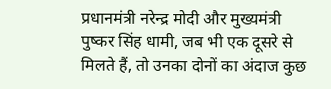प्रधानमंत्री नरेन्द्र मोदी और मुख्यमंत्री पुष्कर सिंह धामी, जब भी एक दूसरे से मिलते हैं, तो उनका दोनों का अंदाज कुछ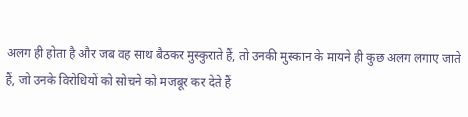अलग ही होता है और जब वह साथ बैठकर मुस्कुराते हैं, तो उनकी मुस्कान के मायने ही कुछ अलग लगाए जाते हैं, जो उनके विरोधियों को सोचने को मजबूर कर देते हैं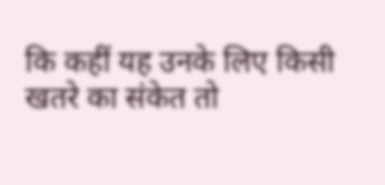कि कहीं यह उनके लिए किसी खतरे का संकेत तो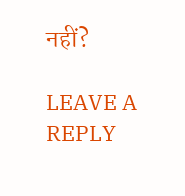नहीं?

LEAVE A REPLY